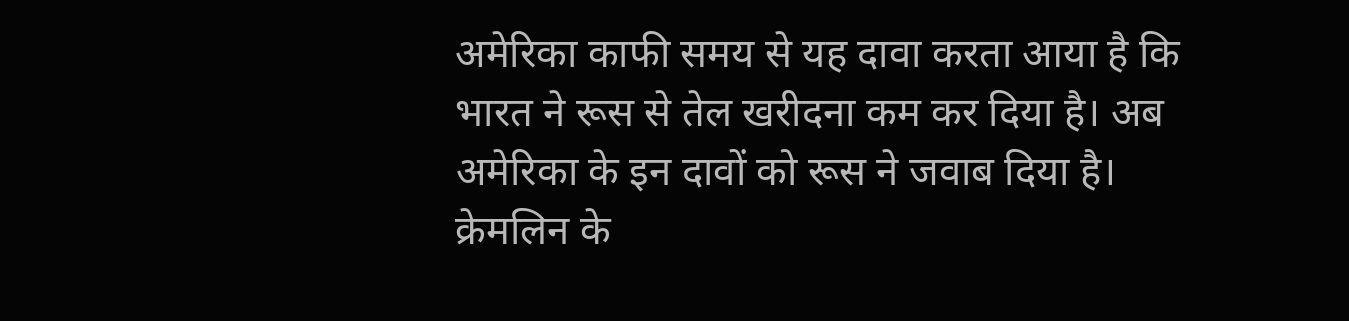अमेरिका काफी समय से यह दावा करता आया है कि भारत ने रूस से तेल खरीदना कम कर दिया है। अब अमेरिका के इन दावों को रूस ने जवाब दिया है।
क्रेमलिन के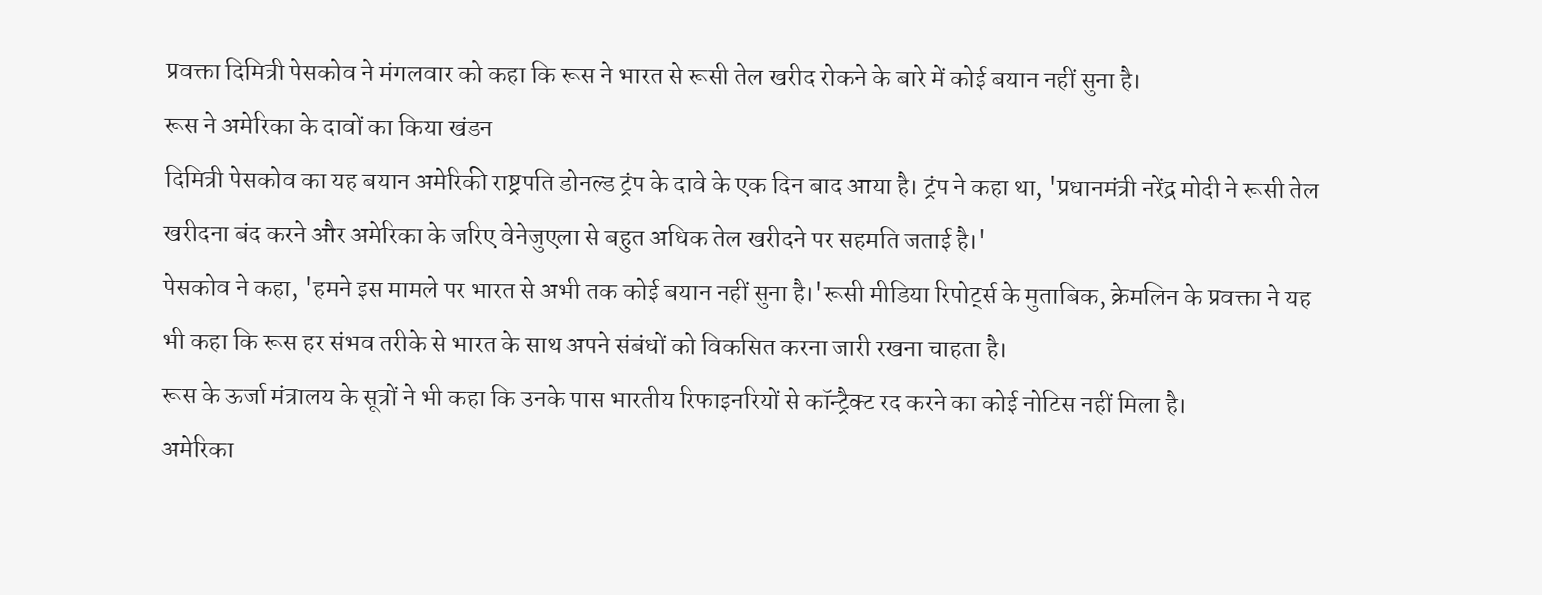प्रवक्ता दिमित्री पेसकोव ने मंगलवार को कहा कि रूस ने भारत से रूसी तेल खरीद रोकने के बारे में कोई बयान नहीं सुना है।
रूस ने अमेरिका के दावों का किया खंडन
दिमित्री पेसकोव का यह बयान अमेरिकी राष्ट्रपति डोनल्ड ट्रंप के दावे के एक दिन बाद आया है। ट्रंप ने कहा था, 'प्रधानमंत्री नरेंद्र मोदी ने रूसी तेल खरीदना बंद करने और अमेरिका के जरिए वेनेजुएला से बहुत अधिक तेल खरीदने पर सहमति जताई है।'
पेसकोव ने कहा, 'हमने इस मामले पर भारत से अभी तक कोई बयान नहीं सुना है।'रूसी मीडिया रिपोर्ट्स के मुताबिक, क्रेमलिन के प्रवक्ता ने यह भी कहा कि रूस हर संभव तरीके से भारत के साथ अपने संबंधों को विकसित करना जारी रखना चाहता है।
रूस के ऊर्जा मंत्रालय के सूत्रों ने भी कहा कि उनके पास भारतीय रिफाइनरियों से कॉन्ट्रैक्ट रद करने का कोई नोटिस नहीं मिला है।
अमेरिका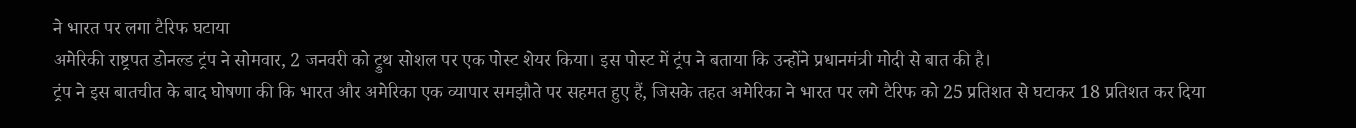ने भारत पर लगा टैरिफ घटाया
अमेरिकी राष्ट्रपत डोनल्ड ट्रंप ने सोमवार, 2 जनवरी को ट्रुथ सोशल पर एक पोस्ट शेयर किया। इस पोस्ट में ट्रंप ने बताया कि उन्होंने प्रधानमंत्री मोदी से बात की है।
ट्रंप ने इस बातचीत के बाद घोषणा की कि भारत और अमेरिका एक व्यापार समझौते पर सहमत हुए हैं, जिसके तहत अमेरिका ने भारत पर लगे टैरिफ को 25 प्रतिशत से घटाकर 18 प्रतिशत कर दिया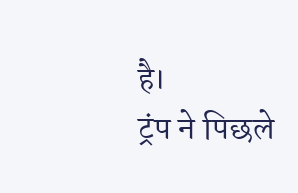है।
ट्रंप ने पिछले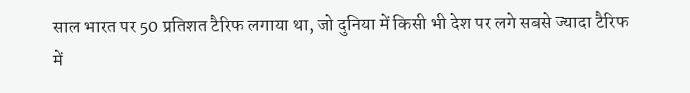साल भारत पर 50 प्रतिशत टैरिफ लगाया था, जो दुनिया में किसी भी देश पर लगे सबसे ज्यादा टैरिफ में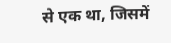से एक था, जिसमें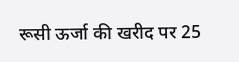रूसी ऊर्जा की खरीद पर 25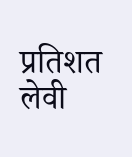प्रतिशत लेवी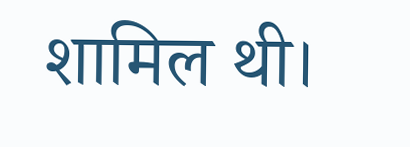शामिल थी।